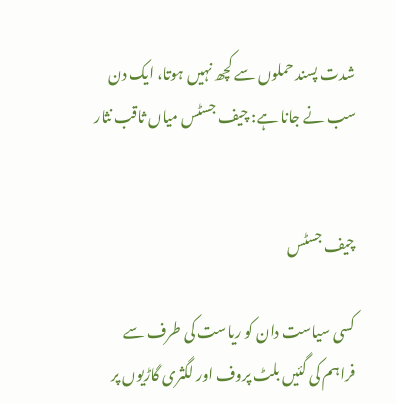شدت پسند حملوں سے کچھ نہیں ہوتا، ایک دن سب نے جانا ہے: چیف جسٹس میاں ثاقب نثار


چیف جسٹس

کسی سیاست دان کو ریاست کی طرف سے فراہم کی گئیں بلٹ پروف اور لگثری گاڑیوں پر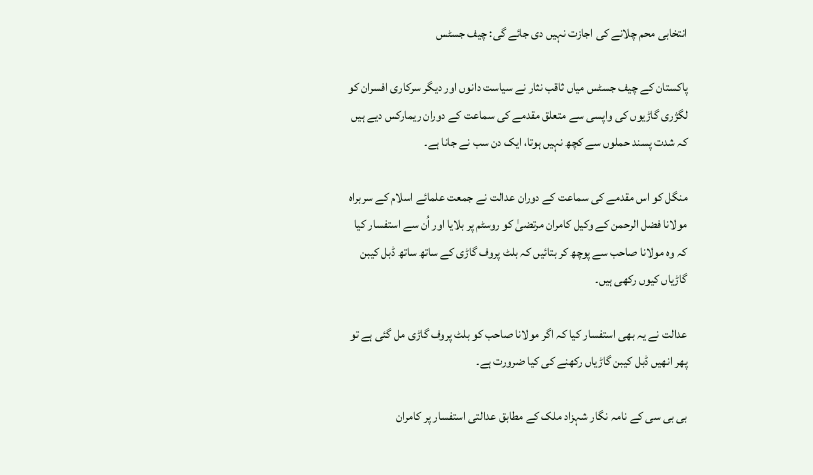انتخابی محم چلانے کی اجازت نہیں دی جائے گی: چیف جسٹس

پاکستان کے چیف جسٹس میاں ثاقب نثار نے سیاست دانوں اور دیگر سرکاری افسران کو لگژری گاڑیوں کی واپسی سے متعلق مقدمے کی سماعت کے دوران ریمارکس دیے ہیں کہ شدت پسند حملوں سے کچھ نہیں ہوتا، ایک دن سب نے جانا ہے۔

منگل کو اس مقدمے کی سماعت کے دوران عدالت نے جمعت علمائے اسلام کے سربراہ مولانا فضل الرحمن کے وکیل کامران مرتضیٰ کو روسٹم پر بلایا اور اُن سے استفسار کیا کہ وہ مولانا صاحب سے پوچھ کر بتائیں کہ بلٹ پروف گاڑی کے ساتھ ساتھ ڈبل کیبن گاڑیاں کیوں رکھی ہیں۔

عدالت نے یہ بھی استفسار کیا کہ اگر مولانا صاحب کو بلٹ پروف گاڑی مل گئی ہے تو پھر انھیں ڈبل کیبن گاڑیاں رکھنے کی کیا ضرورت ہے۔

بی بی سی کے نامہ نگار شہزاد ملک کے مطابق عدالتی استفسار پر کامران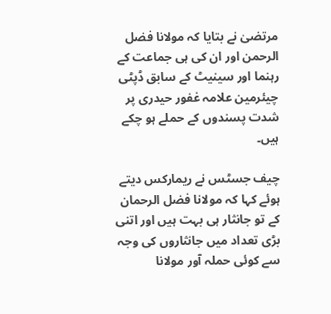مرتضیٰ نے بتایا کہ مولانا فضل الرحمن اور ان کی ہی جماعت کے رہنما اور سینیٹ کے سابق ڈپٹی چیئرمین علامہ غفور حیدری پر شدت پسندوں کے حملے ہو چکے ہیں۔

چیف جسٹس نے ریمارکس دیتے ہوئے کہا کہ مولانا فضل الرحمان کے تو جانثار ہی بہت ہیں اور اتنی بڑی تعداد میں جانثاروں کی وجہ سے کوئی حملہ آور مولانا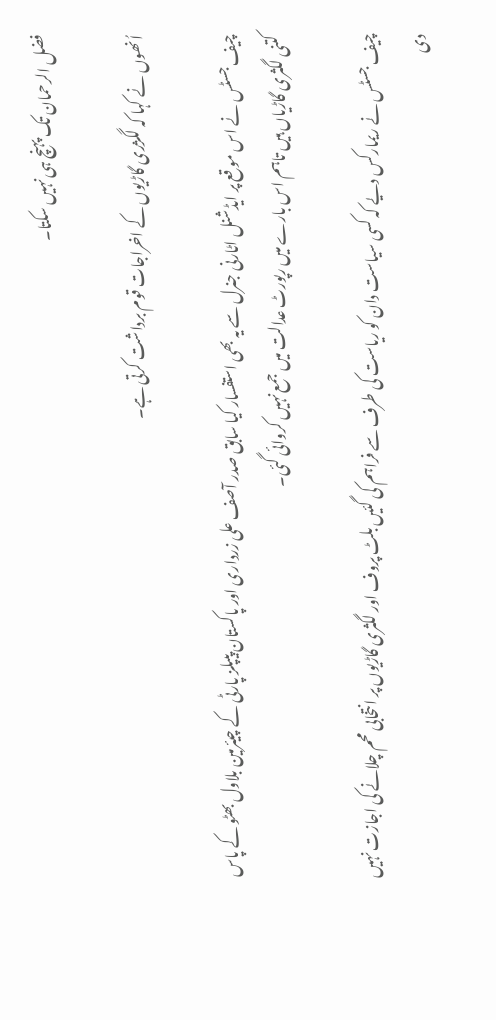فضل الرحمان تک پہنچ ہی نہیں سکتا۔

اُنھوں نے کہا کہ لگژری گاڑیوں کے اخراجات قوم برداشت کرتی ہے۔

چیف جسٹس نے اس موقع پر ایڈشنل اٹارنی جنرل سے یہ بھی استفسار کیا سابق صدر آصف علی زرداری اور پاکستان پیپلز پارٹی کے چیئرمین بلاول بھٹو کے پاس کتنی لگثری گاڑیاں ہیں تاہم اس بارے میں رپورٹ عدالت میں جمع نہیں کروائی گئی۔

چیف جسٹس نے ریمارکس دیے کہ کسی سیاست دان کو ریاست کی طرف سے فراہم کی گئیں بلٹ پروف اور لگثری گاڑیوں پر انتخابی محم چلانے کی اجازت نہیں دی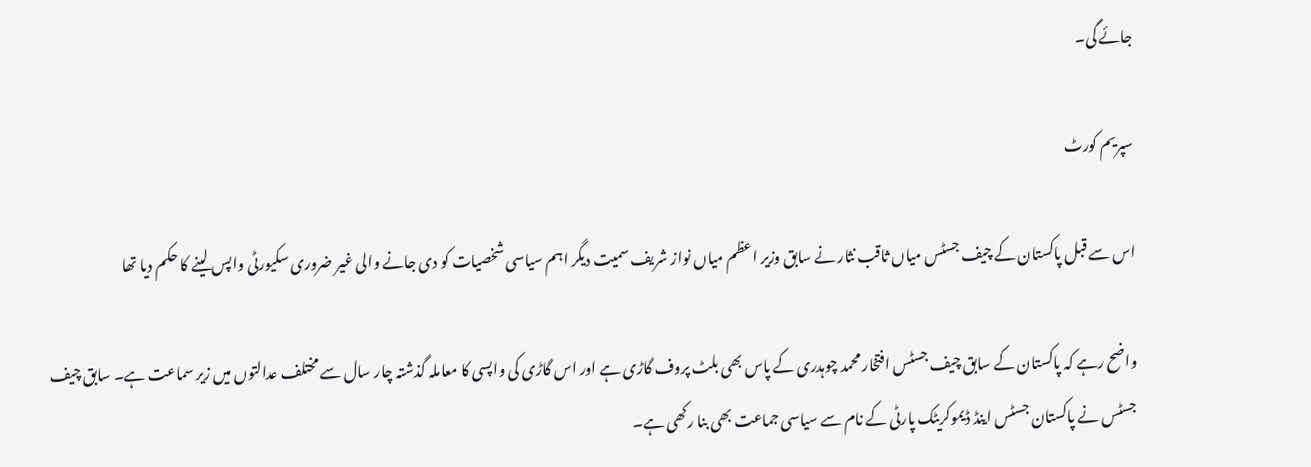جائے گی۔

سپریم کورٹ

اس سے قبل پاکستان کے چیف جسٹس میاں ثاقب نثار نے سابق وزیر اعظم میاں نواز شریف سمیت دیگر اہم سیاسی شخصیات کو دی جانے والی غیر ضروری سکیورٹی واپس لینے کا حکم دیا تھا

واضح رہے کہ پاکستان کے سابق چیف جسٹس افتخار محمد چوہدری کے پاس بھی بلٹ پروف گاڑی ہے اور اس گاڑی کی واپسی کا معاملہ گذشتہ چار سال سے مختلف عدالتوں میں زیر سماعت ہے۔ سابق چیف جسٹس نے پاکستان جسٹس اینڈ ڈیموکریٹک پارٹی کے نام سے سیاسی جماعت بھی بنا رکھی ہے۔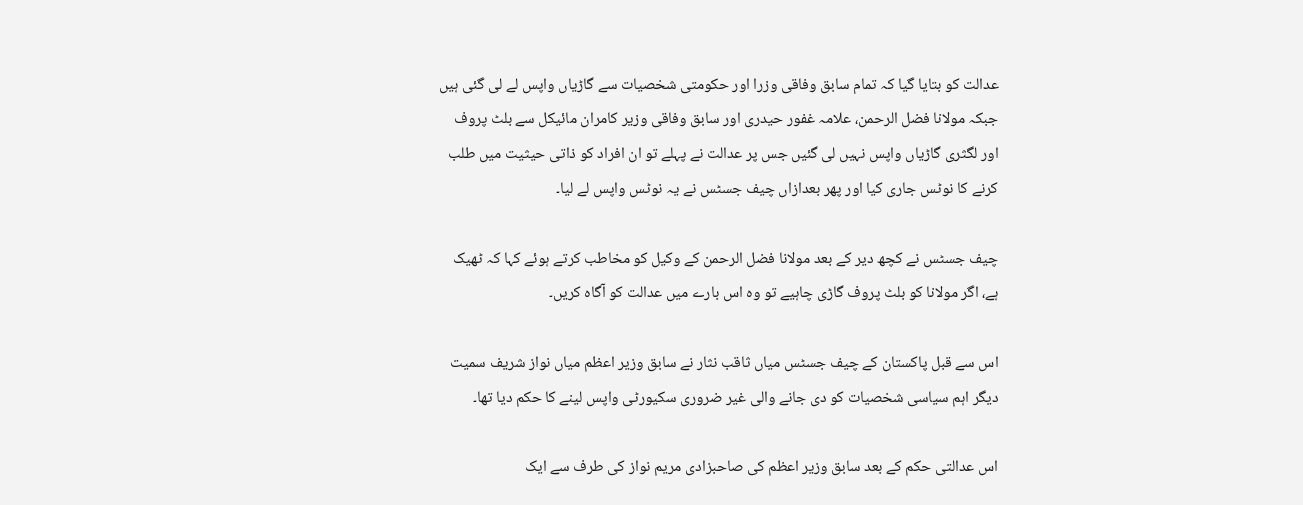عدالت کو بتایا گیا کہ تمام سابق وفاقی وزرا اور حکومتی شخصیات سے گاڑیاں واپس لے لی گئی ہیں جبکہ مولانا فضل الرحمن، علامہ غفور حیدری اور سابق وفاقی وزیر کامران مائیکل سے بلٹ پروف اور لگثری گاڑیاں واپس نہیں لی گئیں جس پر عدالت نے پہلے تو ان افراد کو ذاتی حیثیت میں طلب کرنے کا نوٹس جاری کیا اور پھر بعدازاں چیف جسٹس نے یہ نوٹس واپس لے لیا۔

چیف جسٹس نے کچھ دیر کے بعد مولانا فضل الرحمن کے وکیل کو مخاطب کرتے ہوئے کہا کہ ٹھیک ہے، اگر مولانا کو بلٹ پروف گاڑی چاہیے تو وہ اس بارے میں عدالت کو آگاہ کریں۔

اس سے قبل پاکستان کے چیف جسٹس میاں ثاقب نثار نے سابق وزیر اعظم میاں نواز شریف سمیت دیگر اہم سیاسی شخصیات کو دی جانے والی غیر ضروری سکیورٹی واپس لینے کا حکم دیا تھا۔

اس عدالتی حکم کے بعد سابق وزیر اعظم کی صاحبزادی مریم نواز کی طرف سے ایک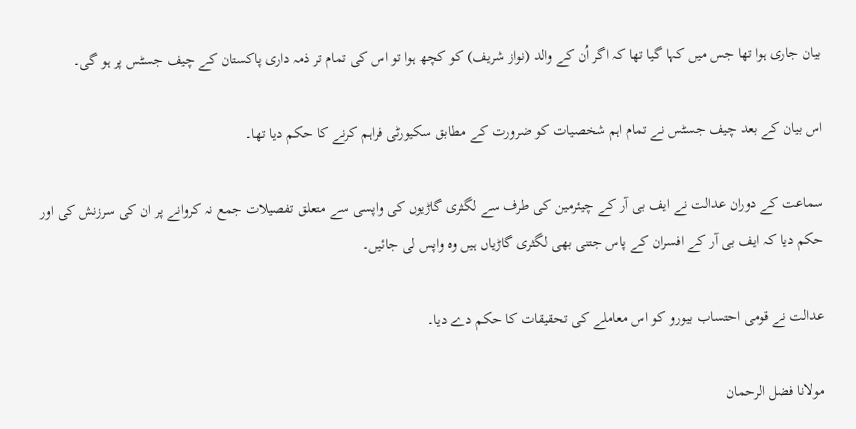بیان جاری ہوا تھا جس میں کہا گیا تھا کہ اگر اُن کے والد (نواز شریف) کو کچھ ہوا تو اس کی تمام تر ذمہ داری پاکستان کے چیف جسٹس پر ہو گی۔

اس بیان کے بعد چیف جسٹس نے تمام اہم شخصیات کو ضرورت کے مطابق سکیورٹی فراہم کرنے کا حکم دیا تھا۔

سماعت کے دوران عدالت نے ایف بی آر کے چیئرمین کی طرف سے لگثری گاڑیوں کی واپسی سے متعلق تفصیلات جمع نہ کروانے پر ان کی سرزنش کی اور حکم دیا کہ ایف بی آر کے افسران کے پاس جتنی بھی لگثری گاڑیاں ہیں وہ واپس لی جائیں۔

عدالت نے قومی احتساب بیورو کو اس معاملے کی تحقیقات کا حکم دے دیا۔

مولانا فضل الرحمان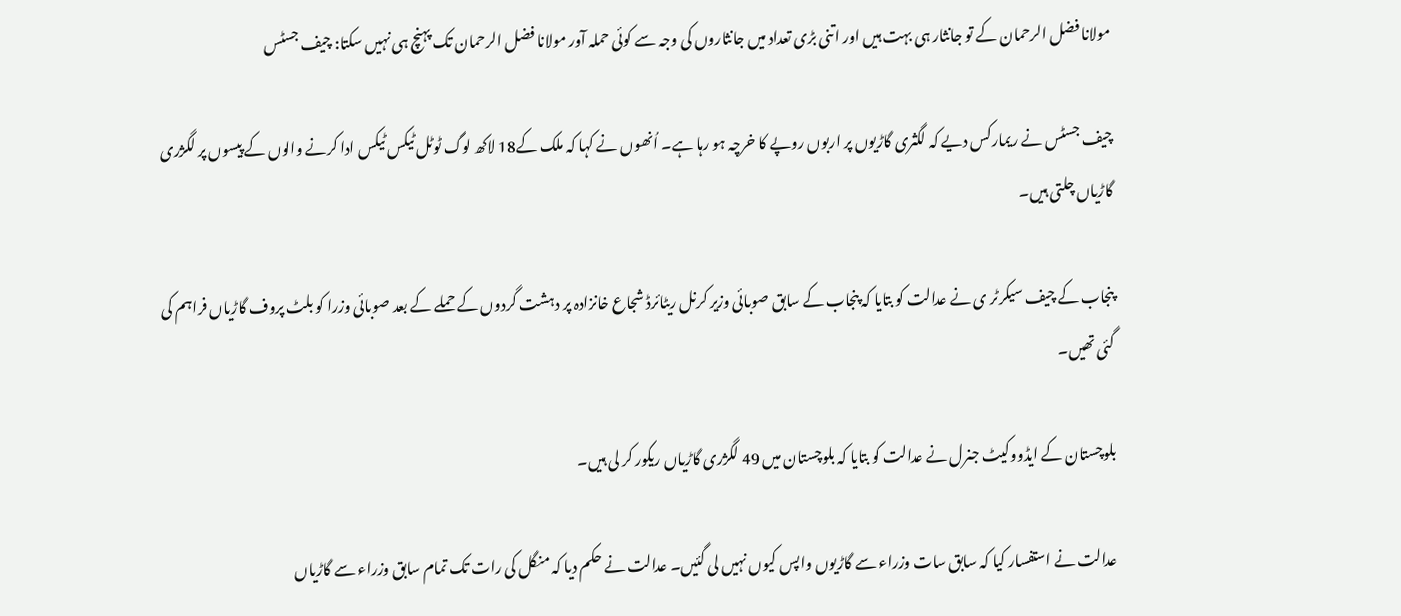مولانا فضل الرحمان کے تو جانثار ہی بہت ہیں اور اتنی بڑی تعداد میں جانثاروں کی وجہ سے کوئی حملہ آور مولانا فضل الرحمان تک پہنچ ہی نہیں سکتا: چیف جسٹس

چیف جسٹس نے ریمارکس دیے کہ لگثری گاڑیوں پر اربوں روپے کا خرچہ ہو رہا ہے۔ اُنھوں نے کہا کہ ملک کے18 لاکھ لوگ ٹوٹل ٹیکس ٹیکس ادا کرنے والوں کے پیسوں پر لگژری گاڑیاں چلتی ہیں۔

پنجاب کے چیف سیکرٹر ی نے عدالت کو بتایا کہ پنجاب کے سابق صوبائی وزیر کرنل ریٹائرڈ شجاع خانزادہ پر دہشت گردوں کے حملے کے بعد صوبائی وزرا کو بلٹ پروف گاڑیاں فراہم کی گئی تھیں۔

بلوچستان کے ایڈووکیٹ جنرل نے عدالت کو بتایا کہ بلوچستان میں 49 لگژری گاڑیاں ریکور کر لی ہیں۔

عدالت نے استفسار کیا کہ سابق سات وزراء سے گاڑیوں واپس کیوں نہیں لی گئیں۔ عدالت نے حکم دیا کہ منگل کی رات تک تمام سابق وزراء سے گاڑیاں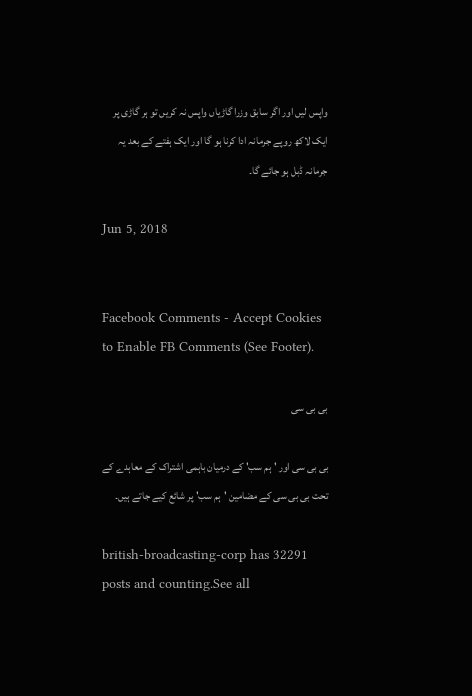واپس لیں اور اگر سابق وزرا گاڑیاں واپس نہ کریں تو ہر گاڑی پر ایک لاکھ روپے جرمانہ ادا کرنا ہو گا اور ایک ہفتے کے بعد یہ جرمانہ ڈبل ہو جائے گا۔

Jun 5, 2018


Facebook Comments - Accept Cookies to Enable FB Comments (See Footer).

بی بی سی

بی بی سی اور 'ہم سب' کے درمیان باہمی اشتراک کے معاہدے کے تحت بی بی سی کے مضامین 'ہم سب' پر شائع کیے جاتے ہیں۔

british-broadcasting-corp has 32291 posts and counting.See all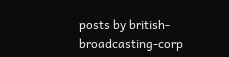posts by british-broadcasting-corp